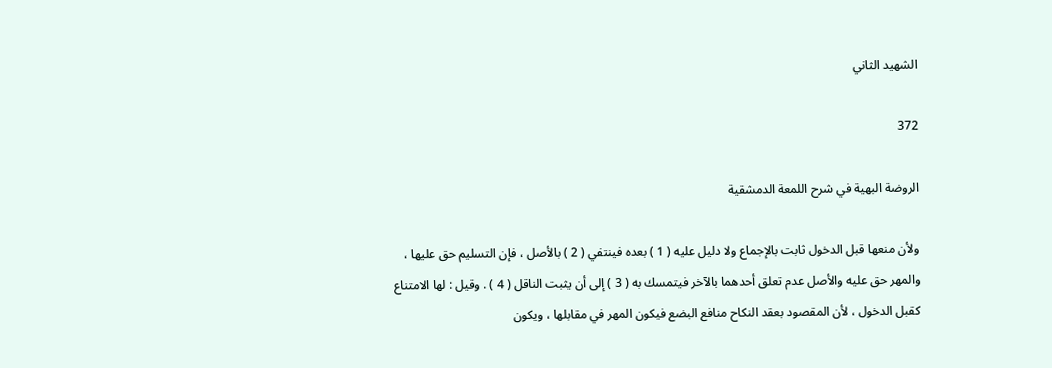الشهيد الثاني

372

الروضة البهية في شرح اللمعة الدمشقية

ولأن منعها قبل الدخول ثابت بالإجماع ولا دليل عليه ( 1 ) بعده فينتفي ( 2 ) بالأصل ، فإن التسليم حق عليها ، والمهر حق عليه والأصل عدم تعلق أحدهما بالآخر فيتمسك به ( 3 ) إلى أن يثبت الناقل ( 4 ) . وقيل : لها الامتناع كقبل الدخول ، لأن المقصود بعقد النكاح منافع البضع فيكون المهر في مقابلها ، ويكون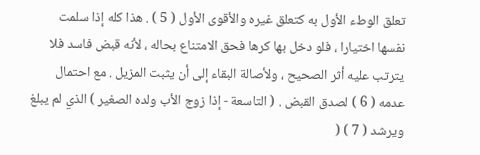تعلق الوطء الأول به كتعلق غيره والأقوى الأول ( 5 ) . هذا كله إذا سلمت نفسها اختيارا ، فلو دخل بها كرها فحق الامتناع بحاله ، لأنه قبض فاسد فلا يترتب عليه أثر الصحيح ، ولأصالة البقاء إلى أن يثبت المزيل . مع احتمال عدمه ( 6 ) لصدق القبض . ( التاسعة - إذا زوج الأب ولده الصغير ) الذي لم يبلغ ويرشد ( 7 ) (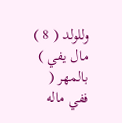وللولد ( 8 ) مال يفي ) بالمهر ( ففي ماله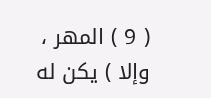( 9 ) المهر ، وإلا ) يكن له